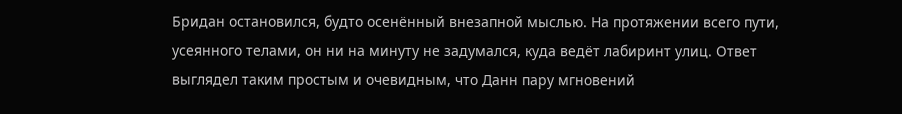Бридан остановился, будто осенённый внезапной мыслью. На протяжении всего пути, усеянного телами, он ни на минуту не задумался, куда ведёт лабиринт улиц. Ответ выглядел таким простым и очевидным, что Данн пару мгновений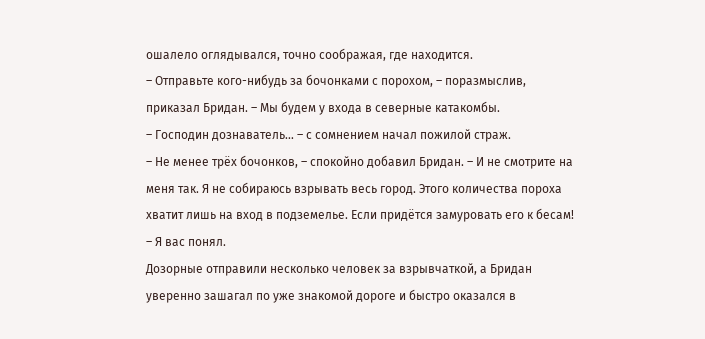ошалело оглядывался, точно соображая, где находится.
– Отправьте кого-нибудь за бочонками с порохом, – поразмыслив, приказал Бридан. – Мы будем у входа в северные катакомбы.
– Господин дознаватель… – с сомнением начал пожилой страж.
– Не менее трёх бочонков, – спокойно добавил Бридан. – И не смотрите на меня так. Я не собираюсь взрывать весь город. Этого количества пороха хватит лишь на вход в подземелье. Если придётся замуровать его к бесам!
– Я вас понял.
Дозорные отправили несколько человек за взрывчаткой, а Бридан уверенно зашагал по уже знакомой дороге и быстро оказался в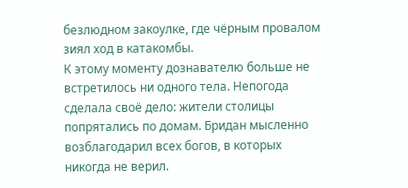безлюдном закоулке, где чёрным провалом зиял ход в катакомбы.
К этому моменту дознавателю больше не встретилось ни одного тела. Непогода сделала своё дело: жители столицы попрятались по домам. Бридан мысленно возблагодарил всех богов, в которых никогда не верил.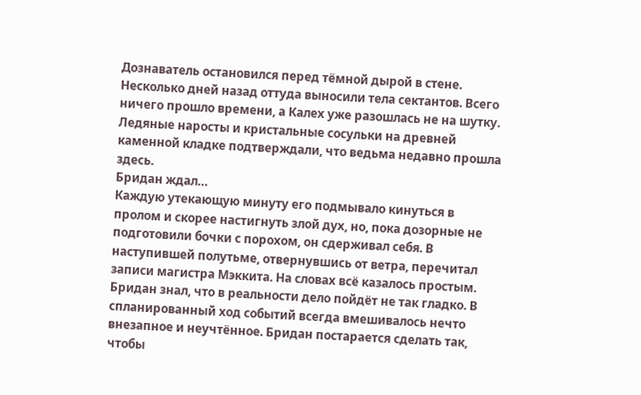Дознаватель остановился перед тёмной дырой в стене. Несколько дней назад оттуда выносили тела сектантов. Всего ничего прошло времени, а Калех уже разошлась не на шутку. Ледяные наросты и кристальные сосульки на древней каменной кладке подтверждали, что ведьма недавно прошла здесь.
Бридан ждал…
Каждую утекающую минуту его подмывало кинуться в пролом и скорее настигнуть злой дух, но, пока дозорные не подготовили бочки с порохом, он сдерживал себя. В наступившей полутьме, отвернувшись от ветра, перечитал записи магистра Мэккита. На словах всё казалось простым. Бридан знал, что в реальности дело пойдёт не так гладко. В спланированный ход событий всегда вмешивалось нечто внезапное и неучтённое. Бридан постарается сделать так, чтобы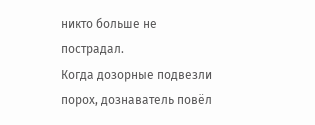никто больше не пострадал.
Когда дозорные подвезли порох, дознаватель повёл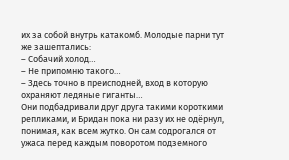их за собой внутрь катакомб. Молодые парни тут же зашептались:
– Собачий холод…
– Не припомню такого…
– Здесь точно в преисподней, вход в которую охраняют ледяные гиганты…
Они подбадривали друг друга такими короткими репликами, и Бридан пока ни разу их не одёрнул, понимая, как всем жутко. Он сам содрогался от ужаса перед каждым поворотом подземного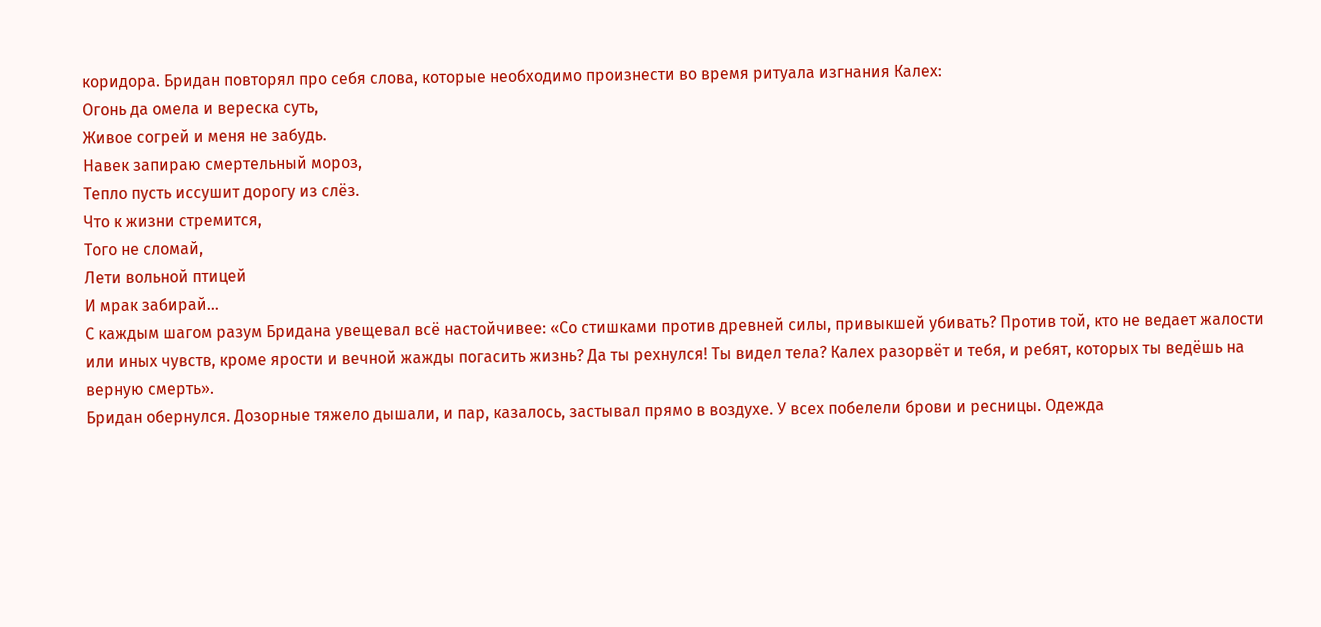коридора. Бридан повторял про себя слова, которые необходимо произнести во время ритуала изгнания Калех:
Огонь да омела и вереска суть,
Живое согрей и меня не забудь.
Навек запираю смертельный мороз,
Тепло пусть иссушит дорогу из слёз.
Что к жизни стремится,
Того не сломай,
Лети вольной птицей
И мрак забирай…
С каждым шагом разум Бридана увещевал всё настойчивее: «Со стишками против древней силы, привыкшей убивать? Против той, кто не ведает жалости или иных чувств, кроме ярости и вечной жажды погасить жизнь? Да ты рехнулся! Ты видел тела? Калех разорвёт и тебя, и ребят, которых ты ведёшь на верную смерть».
Бридан обернулся. Дозорные тяжело дышали, и пар, казалось, застывал прямо в воздухе. У всех побелели брови и ресницы. Одежда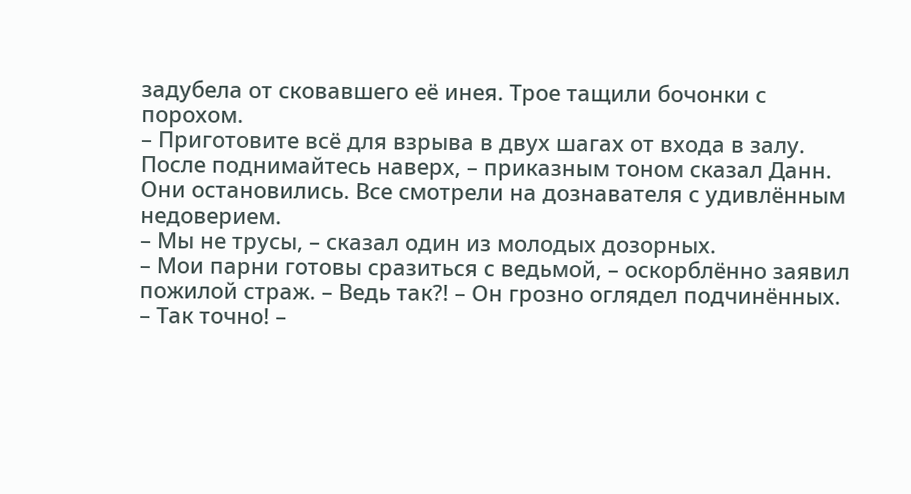задубела от сковавшего её инея. Трое тащили бочонки с порохом.
– Приготовите всё для взрыва в двух шагах от входа в залу. После поднимайтесь наверх, – приказным тоном сказал Данн.
Они остановились. Все смотрели на дознавателя с удивлённым недоверием.
– Мы не трусы, – сказал один из молодых дозорных.
– Мои парни готовы сразиться с ведьмой, – оскорблённо заявил пожилой страж. – Ведь так?! – Он грозно оглядел подчинённых.
– Так точно! –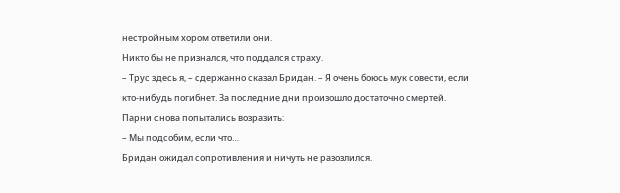нестройным хором ответили они.
Никто бы не признался, что поддался страху.
– Трус здесь я, – сдержанно сказал Бридан. – Я очень боюсь мук совести, если кто-нибудь погибнет. За последние дни произошло достаточно смертей.
Парни снова попытались возразить:
– Мы подсобим, если что…
Бридан ожидал сопротивления и ничуть не разозлился.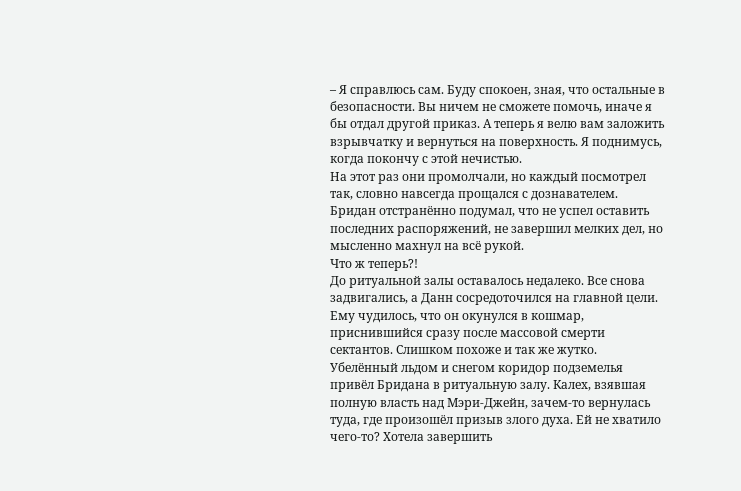– Я справлюсь сам. Буду спокоен, зная, что остальные в безопасности. Вы ничем не сможете помочь, иначе я бы отдал другой приказ. А теперь я велю вам заложить взрывчатку и вернуться на поверхность. Я поднимусь, когда покончу с этой нечистью.
На этот раз они промолчали, но каждый посмотрел так, словно навсегда прощался с дознавателем. Бридан отстранённо подумал, что не успел оставить последних распоряжений, не завершил мелких дел, но мысленно махнул на всё рукой.
Что ж теперь?!
До ритуальной залы оставалось недалеко. Все снова задвигались, а Данн сосредоточился на главной цели. Ему чудилось, что он окунулся в кошмар, приснившийся сразу после массовой смерти сектантов. Слишком похоже и так же жутко.
Убелённый льдом и снегом коридор подземелья привёл Бридана в ритуальную залу. Калех, взявшая полную власть над Мэри-Джейн, зачем-то вернулась туда, где произошёл призыв злого духа. Ей не хватило чего-то? Хотела завершить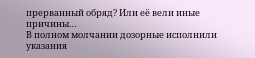прерванный обряд? Или её вели иные причины…
В полном молчании дозорные исполнили указания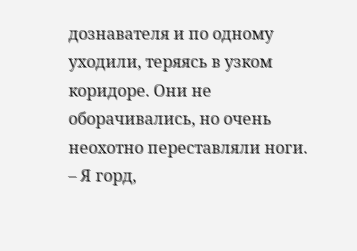дознавателя и по одному уходили, теряясь в узком коридоре. Они не оборачивались, но очень неохотно переставляли ноги.
– Я горд,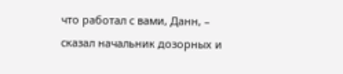что работал с вами, Данн, – сказал начальник дозорных и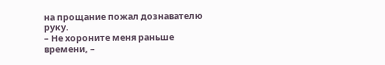на прощание пожал дознавателю руку.
– Не хороните меня раньше времени, –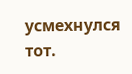усмехнулся тот.